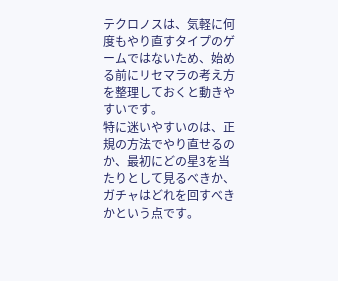テクロノスは、気軽に何度もやり直すタイプのゲームではないため、始める前にリセマラの考え方を整理しておくと動きやすいです。
特に迷いやすいのは、正規の方法でやり直せるのか、最初にどの星3を当たりとして見るべきか、ガチャはどれを回すべきかという点です。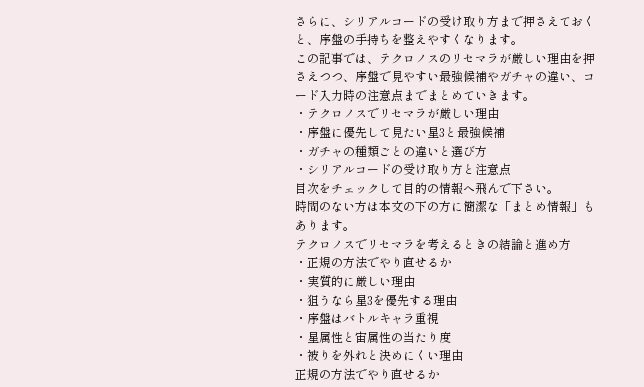さらに、シリアルコードの受け取り方まで押さえておくと、序盤の手持ちを整えやすくなります。
この記事では、テクロノスのリセマラが厳しい理由を押さえつつ、序盤で見やすい最強候補やガチャの違い、コード入力時の注意点までまとめていきます。
・テクロノスでリセマラが厳しい理由
・序盤に優先して見たい星3と最強候補
・ガチャの種類ごとの違いと選び方
・シリアルコードの受け取り方と注意点
目次をチェックして目的の情報へ飛んで下さい。
時間のない方は本文の下の方に簡潔な「まとめ情報」もあります。
テクロノスでリセマラを考えるときの結論と進め方
・正規の方法でやり直せるか
・実質的に厳しい理由
・狙うなら星3を優先する理由
・序盤はバトルキャラ重視
・星属性と宙属性の当たり度
・被りを外れと決めにくい理由
正規の方法でやり直せるか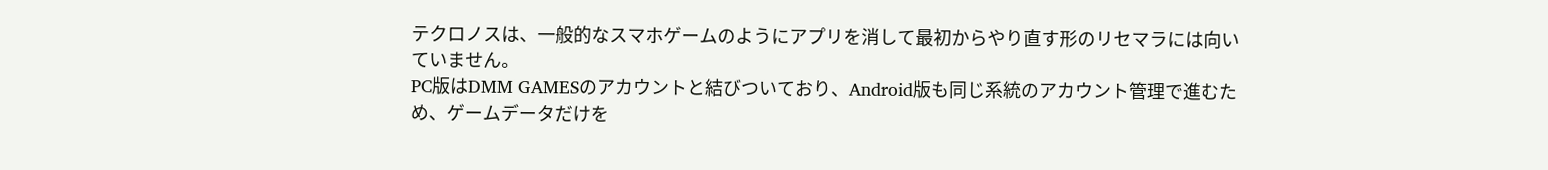テクロノスは、一般的なスマホゲームのようにアプリを消して最初からやり直す形のリセマラには向いていません。
PC版はDMM GAMESのアカウントと結びついており、Android版も同じ系統のアカウント管理で進むため、ゲームデータだけを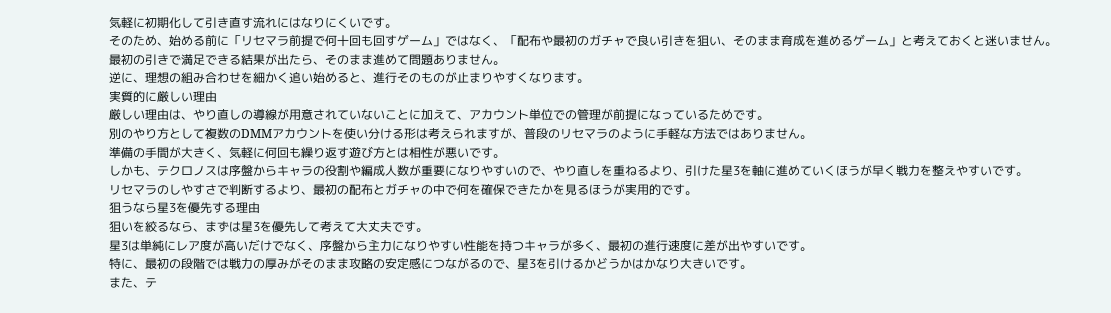気軽に初期化して引き直す流れにはなりにくいです。
そのため、始める前に「リセマラ前提で何十回も回すゲーム」ではなく、「配布や最初のガチャで良い引きを狙い、そのまま育成を進めるゲーム」と考えておくと迷いません。
最初の引きで満足できる結果が出たら、そのまま進めて問題ありません。
逆に、理想の組み合わせを細かく追い始めると、進行そのものが止まりやすくなります。
実質的に厳しい理由
厳しい理由は、やり直しの導線が用意されていないことに加えて、アカウント単位での管理が前提になっているためです。
別のやり方として複数のDMMアカウントを使い分ける形は考えられますが、普段のリセマラのように手軽な方法ではありません。
準備の手間が大きく、気軽に何回も繰り返す遊び方とは相性が悪いです。
しかも、テクロノスは序盤からキャラの役割や編成人数が重要になりやすいので、やり直しを重ねるより、引けた星3を軸に進めていくほうが早く戦力を整えやすいです。
リセマラのしやすさで判断するより、最初の配布とガチャの中で何を確保できたかを見るほうが実用的です。
狙うなら星3を優先する理由
狙いを絞るなら、まずは星3を優先して考えて大丈夫です。
星3は単純にレア度が高いだけでなく、序盤から主力になりやすい性能を持つキャラが多く、最初の進行速度に差が出やすいです。
特に、最初の段階では戦力の厚みがそのまま攻略の安定感につながるので、星3を引けるかどうかはかなり大きいです。
また、テ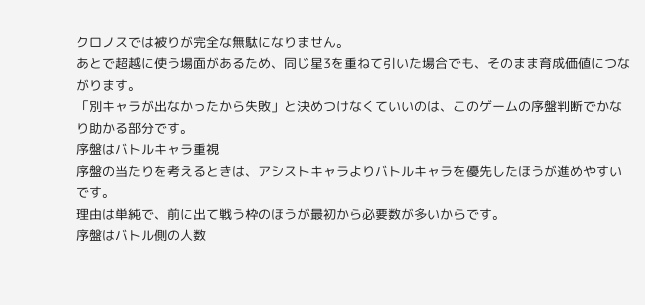クロノスでは被りが完全な無駄になりません。
あとで超越に使う場面があるため、同じ星3を重ねて引いた場合でも、そのまま育成価値につながります。
「別キャラが出なかったから失敗」と決めつけなくていいのは、このゲームの序盤判断でかなり助かる部分です。
序盤はバトルキャラ重視
序盤の当たりを考えるときは、アシストキャラよりバトルキャラを優先したほうが進めやすいです。
理由は単純で、前に出て戦う枠のほうが最初から必要数が多いからです。
序盤はバトル側の人数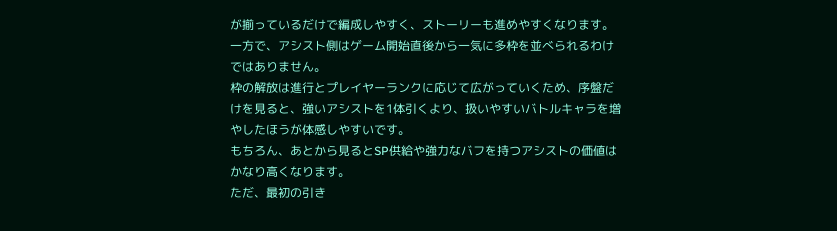が揃っているだけで編成しやすく、ストーリーも進めやすくなります。
一方で、アシスト側はゲーム開始直後から一気に多枠を並べられるわけではありません。
枠の解放は進行とプレイヤーランクに応じて広がっていくため、序盤だけを見ると、強いアシストを1体引くより、扱いやすいバトルキャラを増やしたほうが体感しやすいです。
もちろん、あとから見るとSP供給や強力なバフを持つアシストの価値はかなり高くなります。
ただ、最初の引き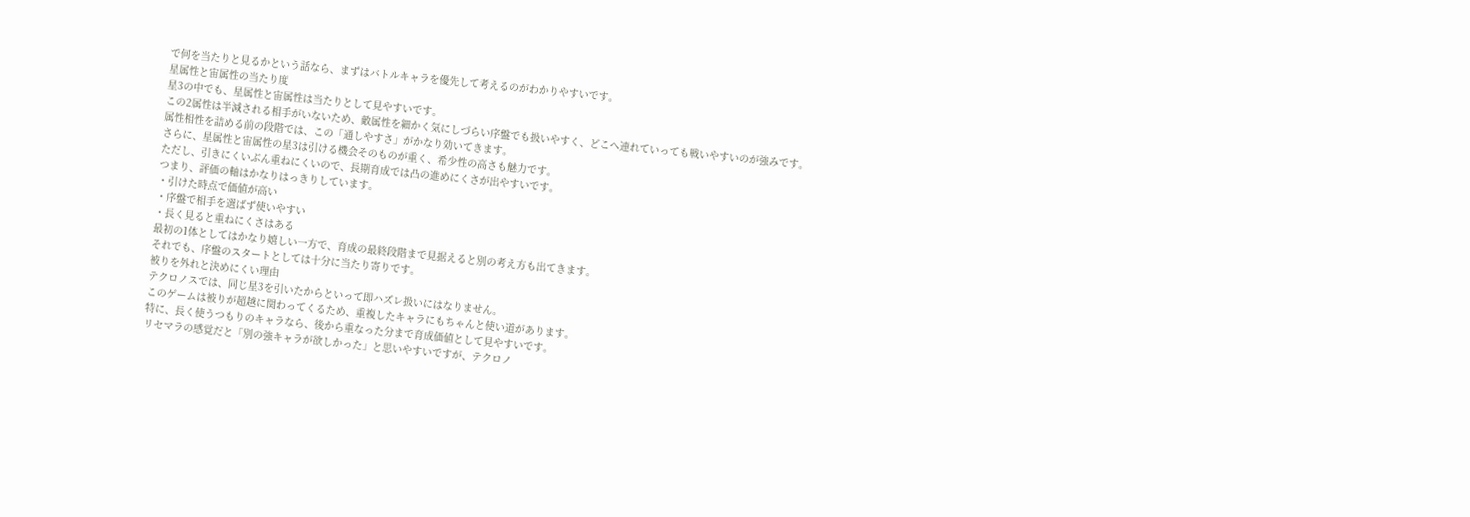で何を当たりと見るかという話なら、まずはバトルキャラを優先して考えるのがわかりやすいです。
星属性と宙属性の当たり度
星3の中でも、星属性と宙属性は当たりとして見やすいです。
この2属性は半減される相手がいないため、敵属性を細かく気にしづらい序盤でも扱いやすく、どこへ連れていっても戦いやすいのが強みです。
属性相性を詰める前の段階では、この「通しやすさ」がかなり効いてきます。
さらに、星属性と宙属性の星3は引ける機会そのものが重く、希少性の高さも魅力です。
ただし、引きにくいぶん重ねにくいので、長期育成では凸の進めにくさが出やすいです。
つまり、評価の軸はかなりはっきりしています。
・引けた時点で価値が高い
・序盤で相手を選ばず使いやすい
・長く見ると重ねにくさはある
最初の1体としてはかなり嬉しい一方で、育成の最終段階まで見据えると別の考え方も出てきます。
それでも、序盤のスタートとしては十分に当たり寄りです。
被りを外れと決めにくい理由
テクロノスでは、同じ星3を引いたからといって即ハズレ扱いにはなりません。
このゲームは被りが超越に関わってくるため、重複したキャラにもちゃんと使い道があります。
特に、長く使うつもりのキャラなら、後から重なった分まで育成価値として見やすいです。
リセマラの感覚だと「別の強キャラが欲しかった」と思いやすいですが、テクロノ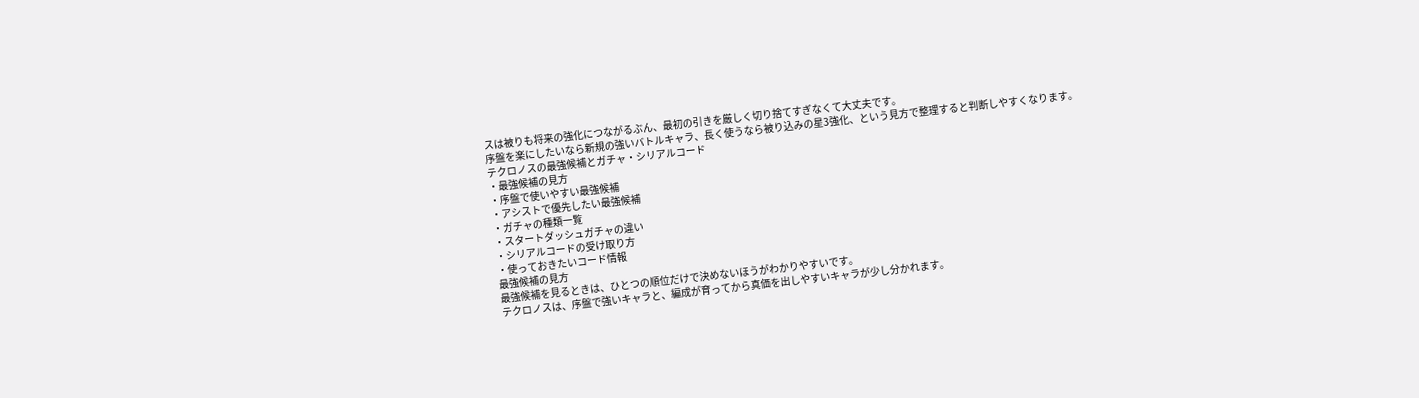スは被りも将来の強化につながるぶん、最初の引きを厳しく切り捨てすぎなくて大丈夫です。
序盤を楽にしたいなら新規の強いバトルキャラ、長く使うなら被り込みの星3強化、という見方で整理すると判断しやすくなります。
テクロノスの最強候補とガチャ・シリアルコード
・最強候補の見方
・序盤で使いやすい最強候補
・アシストで優先したい最強候補
・ガチャの種類一覧
・スタートダッシュガチャの違い
・シリアルコードの受け取り方
・使っておきたいコード情報
最強候補の見方
最強候補を見るときは、ひとつの順位だけで決めないほうがわかりやすいです。
テクロノスは、序盤で強いキャラと、編成が育ってから真価を出しやすいキャラが少し分かれます。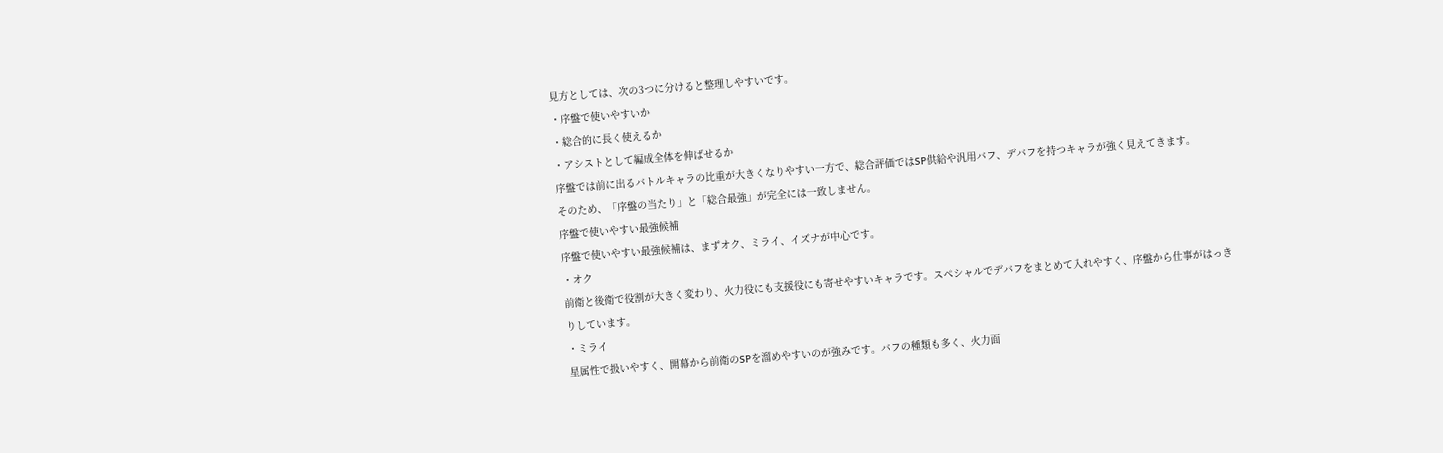見方としては、次の3つに分けると整理しやすいです。
・序盤で使いやすいか
・総合的に長く使えるか
・アシストとして編成全体を伸ばせるか
序盤では前に出るバトルキャラの比重が大きくなりやすい一方で、総合評価ではSP供給や汎用バフ、デバフを持つキャラが強く見えてきます。
そのため、「序盤の当たり」と「総合最強」が完全には一致しません。
序盤で使いやすい最強候補
序盤で使いやすい最強候補は、まずオク、ミライ、イズナが中心です。
・オク
前衛と後衛で役割が大きく変わり、火力役にも支援役にも寄せやすいキャラです。スペシャルでデバフをまとめて入れやすく、序盤から仕事がはっきりしています。
・ミライ
星属性で扱いやすく、開幕から前衛のSPを溜めやすいのが強みです。バフの種類も多く、火力面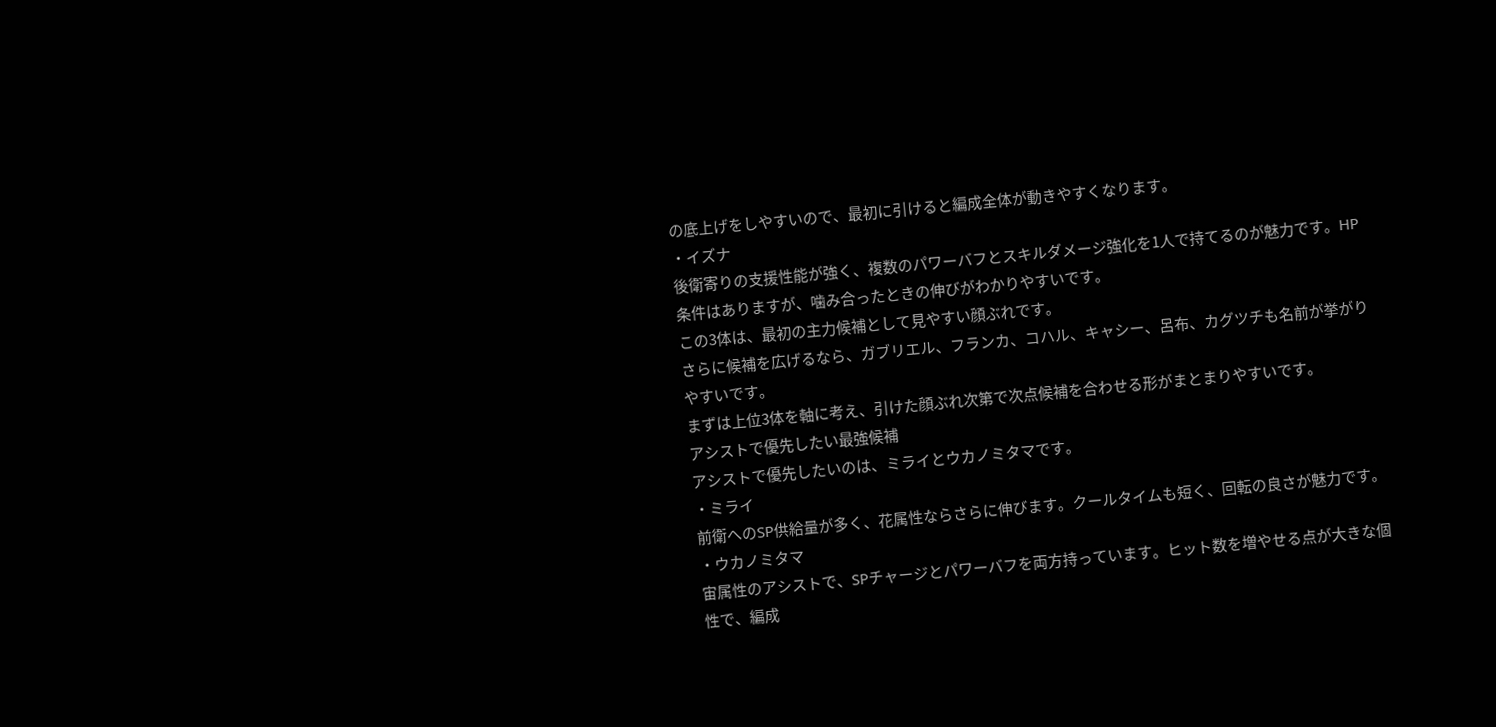の底上げをしやすいので、最初に引けると編成全体が動きやすくなります。
・イズナ
後衛寄りの支援性能が強く、複数のパワーバフとスキルダメージ強化を1人で持てるのが魅力です。HP条件はありますが、噛み合ったときの伸びがわかりやすいです。
この3体は、最初の主力候補として見やすい顔ぶれです。
さらに候補を広げるなら、ガブリエル、フランカ、コハル、キャシー、呂布、カグツチも名前が挙がりやすいです。
まずは上位3体を軸に考え、引けた顔ぶれ次第で次点候補を合わせる形がまとまりやすいです。
アシストで優先したい最強候補
アシストで優先したいのは、ミライとウカノミタマです。
・ミライ
前衛へのSP供給量が多く、花属性ならさらに伸びます。クールタイムも短く、回転の良さが魅力です。
・ウカノミタマ
宙属性のアシストで、SPチャージとパワーバフを両方持っています。ヒット数を増やせる点が大きな個性で、編成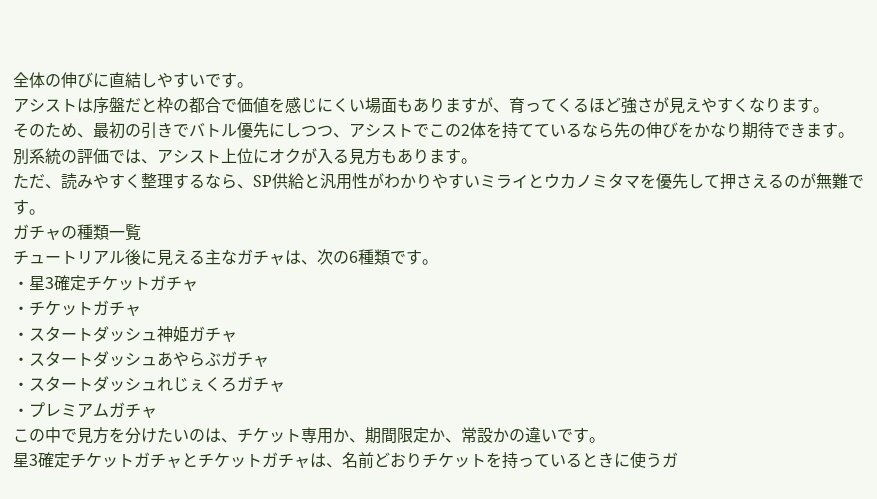全体の伸びに直結しやすいです。
アシストは序盤だと枠の都合で価値を感じにくい場面もありますが、育ってくるほど強さが見えやすくなります。
そのため、最初の引きでバトル優先にしつつ、アシストでこの2体を持てているなら先の伸びをかなり期待できます。
別系統の評価では、アシスト上位にオクが入る見方もあります。
ただ、読みやすく整理するなら、SP供給と汎用性がわかりやすいミライとウカノミタマを優先して押さえるのが無難です。
ガチャの種類一覧
チュートリアル後に見える主なガチャは、次の6種類です。
・星3確定チケットガチャ
・チケットガチャ
・スタートダッシュ神姫ガチャ
・スタートダッシュあやらぶガチャ
・スタートダッシュれじぇくろガチャ
・プレミアムガチャ
この中で見方を分けたいのは、チケット専用か、期間限定か、常設かの違いです。
星3確定チケットガチャとチケットガチャは、名前どおりチケットを持っているときに使うガ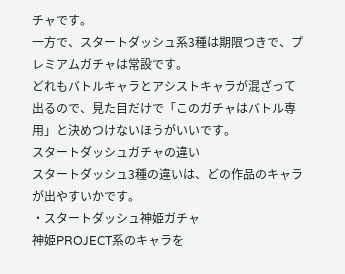チャです。
一方で、スタートダッシュ系3種は期限つきで、プレミアムガチャは常設です。
どれもバトルキャラとアシストキャラが混ざって出るので、見た目だけで「このガチャはバトル専用」と決めつけないほうがいいです。
スタートダッシュガチャの違い
スタートダッシュ3種の違いは、どの作品のキャラが出やすいかです。
・スタートダッシュ神姫ガチャ
神姫PROJECT系のキャラを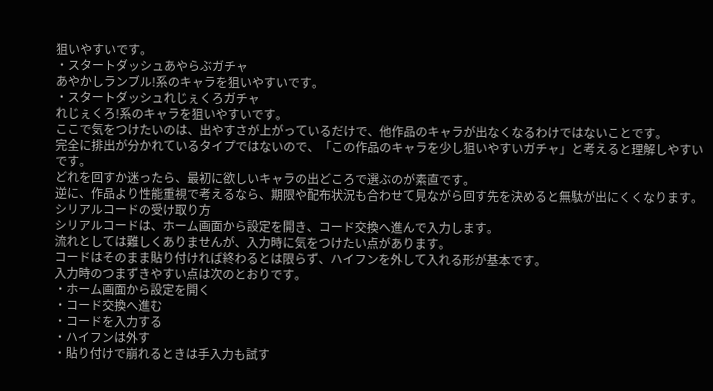狙いやすいです。
・スタートダッシュあやらぶガチャ
あやかしランブル!系のキャラを狙いやすいです。
・スタートダッシュれじぇくろガチャ
れじぇくろ!系のキャラを狙いやすいです。
ここで気をつけたいのは、出やすさが上がっているだけで、他作品のキャラが出なくなるわけではないことです。
完全に排出が分かれているタイプではないので、「この作品のキャラを少し狙いやすいガチャ」と考えると理解しやすいです。
どれを回すか迷ったら、最初に欲しいキャラの出どころで選ぶのが素直です。
逆に、作品より性能重視で考えるなら、期限や配布状況も合わせて見ながら回す先を決めると無駄が出にくくなります。
シリアルコードの受け取り方
シリアルコードは、ホーム画面から設定を開き、コード交換へ進んで入力します。
流れとしては難しくありませんが、入力時に気をつけたい点があります。
コードはそのまま貼り付ければ終わるとは限らず、ハイフンを外して入れる形が基本です。
入力時のつまずきやすい点は次のとおりです。
・ホーム画面から設定を開く
・コード交換へ進む
・コードを入力する
・ハイフンは外す
・貼り付けで崩れるときは手入力も試す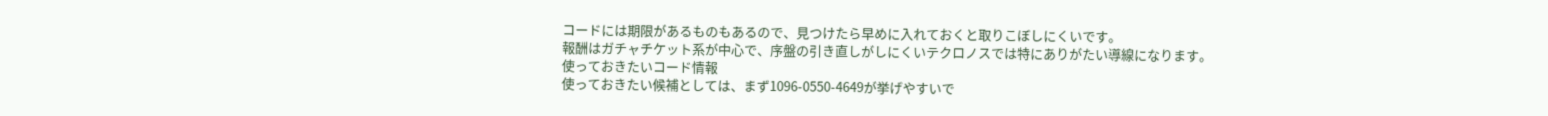コードには期限があるものもあるので、見つけたら早めに入れておくと取りこぼしにくいです。
報酬はガチャチケット系が中心で、序盤の引き直しがしにくいテクロノスでは特にありがたい導線になります。
使っておきたいコード情報
使っておきたい候補としては、まず1096-0550-4649が挙げやすいで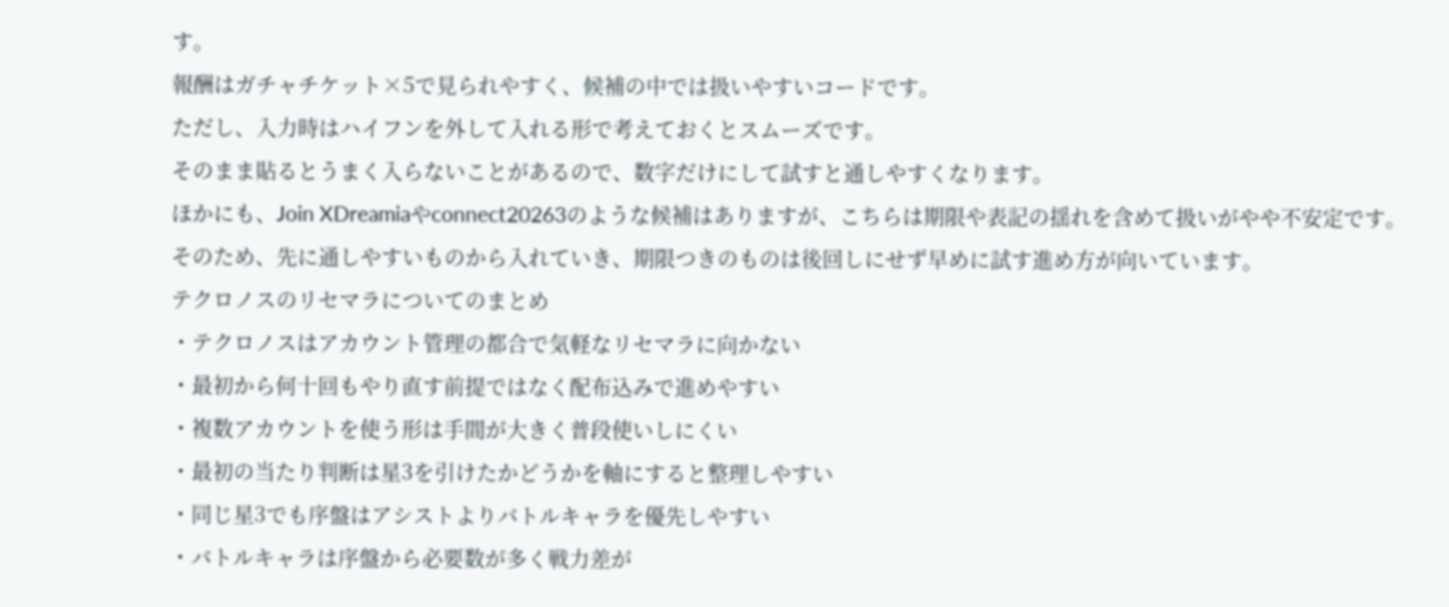す。
報酬はガチャチケット×5で見られやすく、候補の中では扱いやすいコードです。
ただし、入力時はハイフンを外して入れる形で考えておくとスムーズです。
そのまま貼るとうまく入らないことがあるので、数字だけにして試すと通しやすくなります。
ほかにも、Join XDreamiaやconnect20263のような候補はありますが、こちらは期限や表記の揺れを含めて扱いがやや不安定です。
そのため、先に通しやすいものから入れていき、期限つきのものは後回しにせず早めに試す進め方が向いています。
テクロノスのリセマラについてのまとめ
・テクロノスはアカウント管理の都合で気軽なリセマラに向かない
・最初から何十回もやり直す前提ではなく配布込みで進めやすい
・複数アカウントを使う形は手間が大きく普段使いしにくい
・最初の当たり判断は星3を引けたかどうかを軸にすると整理しやすい
・同じ星3でも序盤はアシストよりバトルキャラを優先しやすい
・バトルキャラは序盤から必要数が多く戦力差が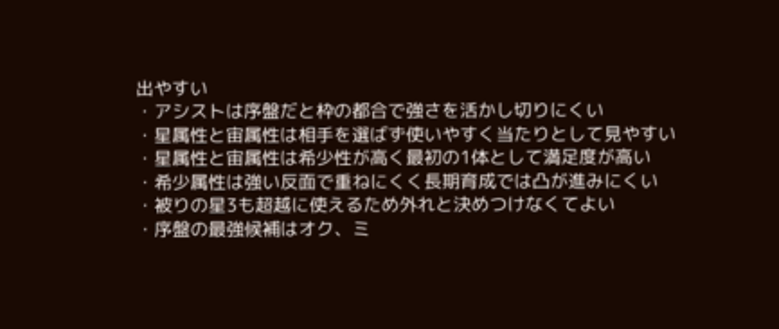出やすい
・アシストは序盤だと枠の都合で強さを活かし切りにくい
・星属性と宙属性は相手を選ばず使いやすく当たりとして見やすい
・星属性と宙属性は希少性が高く最初の1体として満足度が高い
・希少属性は強い反面で重ねにくく長期育成では凸が進みにくい
・被りの星3も超越に使えるため外れと決めつけなくてよい
・序盤の最強候補はオク、ミ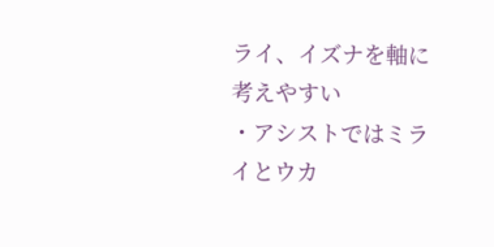ライ、イズナを軸に考えやすい
・アシストではミライとウカ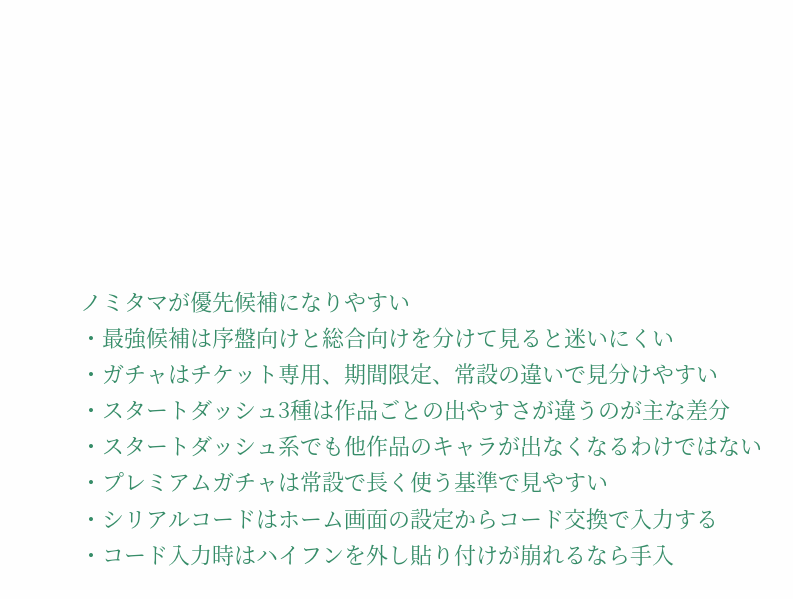ノミタマが優先候補になりやすい
・最強候補は序盤向けと総合向けを分けて見ると迷いにくい
・ガチャはチケット専用、期間限定、常設の違いで見分けやすい
・スタートダッシュ3種は作品ごとの出やすさが違うのが主な差分
・スタートダッシュ系でも他作品のキャラが出なくなるわけではない
・プレミアムガチャは常設で長く使う基準で見やすい
・シリアルコードはホーム画面の設定からコード交換で入力する
・コード入力時はハイフンを外し貼り付けが崩れるなら手入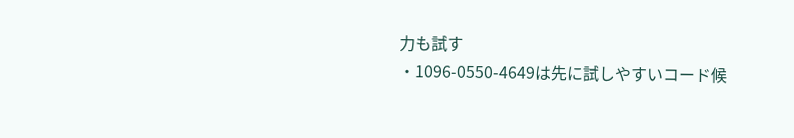力も試す
・1096-0550-4649は先に試しやすいコード候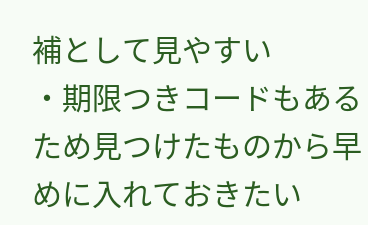補として見やすい
・期限つきコードもあるため見つけたものから早めに入れておきたい